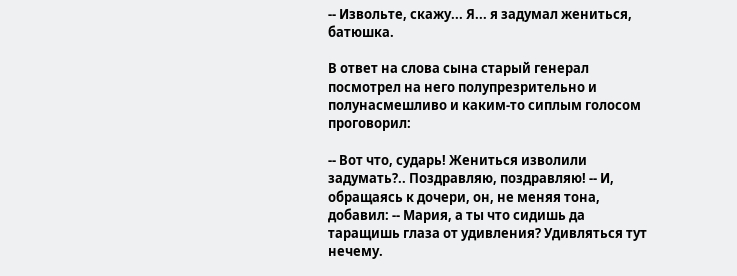-- Извольте, скажу... Я... я задумал жениться, батюшка.

В ответ на слова сына старый генерал посмотрел на него полупрезрительно и полунасмешливо и каким-то сиплым голосом проговорил:

-- Вот что, сударь! Жениться изволили задумать?.. Поздравляю, поздравляю! -- И, обращаясь к дочери, он, не меняя тона, добавил: -- Мария, а ты что сидишь да таращишь глаза от удивления? Удивляться тут нечему.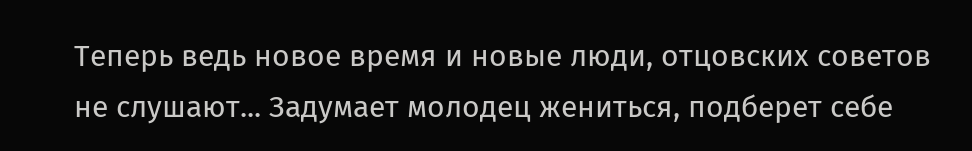Теперь ведь новое время и новые люди, отцовских советов не слушают... Задумает молодец жениться, подберет себе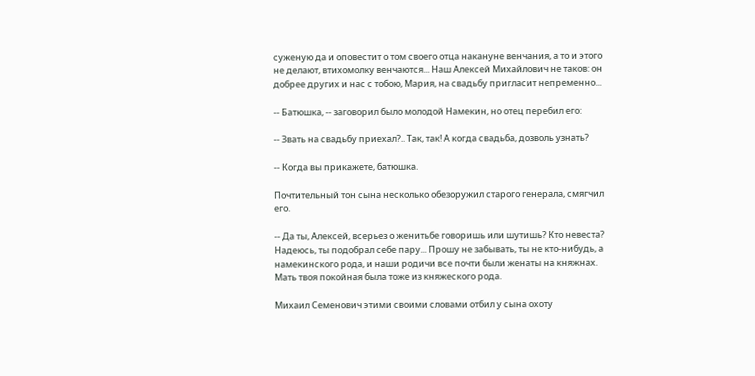суженую да и оповестит о том своего отца накануне венчания, а то и этого не делают, втихомолку венчаются... Наш Алексей Михайлович не таков: он добрее других и нас с тобою, Мария, на свадьбу пригласит непременно...

-- Батюшка, -- заговорил было молодой Намекин, но отец перебил его:

-- Звать на свадьбу приехал?.. Так, так! А когда свадьба, дозволь узнать?

-- Когда вы прикажете, батюшка.

Почтительный тон сына несколько обезоружил старого генерала, смягчил его.

-- Да ты, Алексей, всерьез о женитьбе говоришь или шутишь? Кто невеста? Надеюсь, ты подобрал себе пару... Прошу не забывать, ты не кто-нибудь, а намекинского рода, и наши родичи все почти были женаты на княжнах. Мать твоя покойная была тоже из княжеского рода.

Михаил Семенович этими своими словами отбил у сына охоту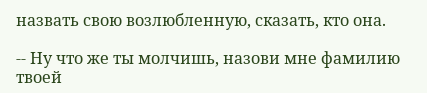назвать свою возлюбленную, сказать, кто она.

-- Ну что же ты молчишь, назови мне фамилию твоей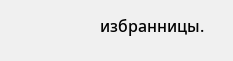избранницы.